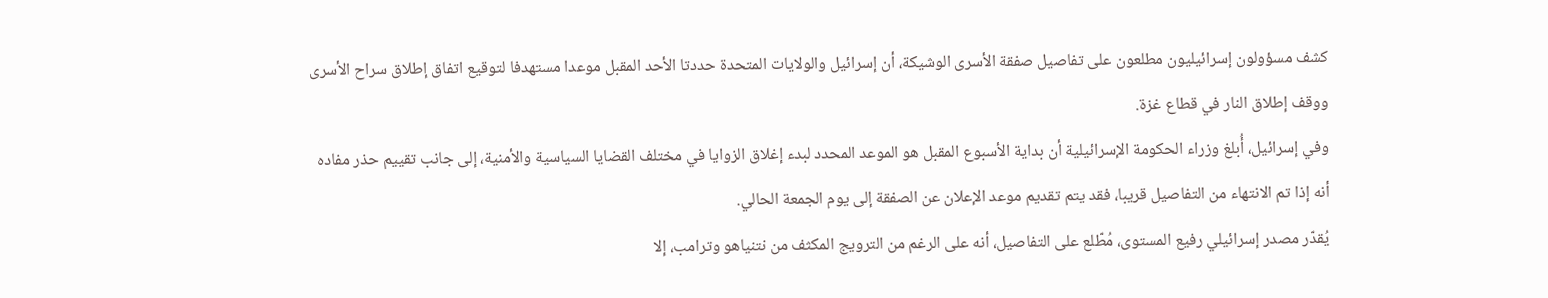كشف مسؤولون إسرائيليون مطلعون على تفاصيل صفقة الأسرى الوشيكة، أن إسرائيل والولايات المتحدة حددتا الأحد المقبل موعدا مستهدفا لتوقيع اتفاق إطلاق سراح الأسرى ووقف إطلاق النار في قطاع غزة.
وفي إسرائيل، أُبلغ وزراء الحكومة الإسرائيلية أن بداية الأسبوع المقبل هو الموعد المحدد لبدء إغلاق الزوايا في مختلف القضايا السياسية والأمنية، إلى جانب تقييم حذر مفاده أنه إذا تم الانتهاء من التفاصيل قريبا، فقد يتم تقديم موعد الإعلان عن الصفقة إلى يوم الجمعة الحالي.
يُقدّر مصدر إسرائيلي رفيع المستوى، مُطّلع على التفاصيل، أنه على الرغم من الترويج المكثف من نتنياهو وترامب، إلا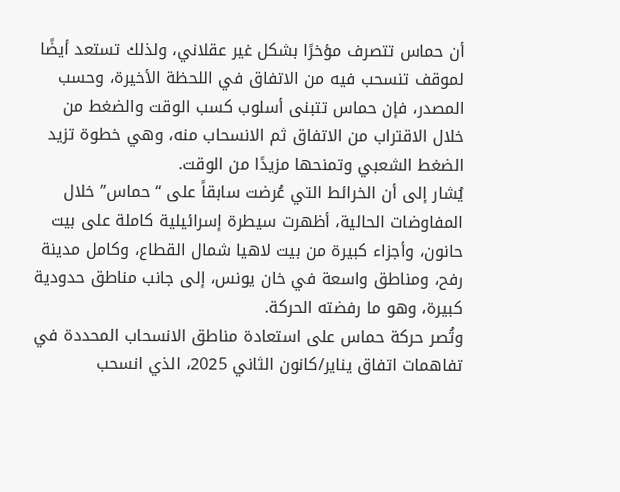أن حماس تتصرف مؤخرًا بشكل غير عقلاني، ولذلك تستعد أيضًا لموقف تنسحب فيه من الاتفاق في اللحظة الأخيرة، وحسب المصدر، فإن حماس تتبنى أسلوب كسب الوقت والضغط من خلال الاقتراب من الاتفاق ثم الانسحاب منه، وهي خطوة تزيد الضغط الشعبي وتمنحها مزيدًا من الوقت.
يُشار إلى أن الخرائط التي عُرضت سابقاً على “حماس” خلال المفاوضات الحالية، أظهرت سيطرة إسرائيلية كاملة على بيت حانون، وأجزاء كبيرة من بيت لاهيا شمال القطاع، وكامل مدينة رفح، ومناطق واسعة في خان يونس، إلى جانب مناطق حدودية كبيرة، وهو ما رفضته الحركة.
وتُصر حركة حماس على استعادة مناطق الانسحاب المحددة في تفاهمات اتفاق يناير/كانون الثاني 2025، الذي انسحب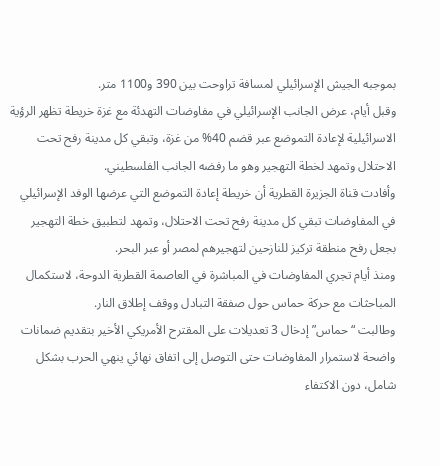بموجبه الجيش الإسرائيلي لمسافة تراوحت بين 390 و1100 متر.
وقبل أيام، عرض الجانب الإسرائيلي في مفاوضات التهدئة مع غزة خريطة تظهر الرؤية الاسرائيلية لإعادة التموضع عبر قضم 40% من غزة، وتبقي كل مدينة رفح تحت الاحتلال وتمهد لخطة التهجير وهو ما رفضه الجانب الفلسطيني.
وأفادت قناة الجزيرة القطرية أن خريطة إعادة التموضع التي عرضها الوفد الإسرائيلي في المفاوضات تبقي كل مدينة رفح تحت الاحتلال، وتمهد لتطبيق خطة التهجير بجعل رفح منطقة تركيز للنازحين لتهجيرهم لمصر أو عبر البحر.
ومنذ أيام تجري المفاوضات في المباشرة في العاصمة القطرية الدوحة، لاستكمال المباحثات مع حركة حماس حول صفقة التبادل ووقف إطلاق النار.
وطالبت “حماس” إدخال 3 تعديلات على المقترح الأمريكي الأخير بتقديم ضمانات واضحة لاستمرار المفاوضات حتى التوصل إلى اتفاق نهائي ينهي الحرب بشكل شامل، دون الاكتفاء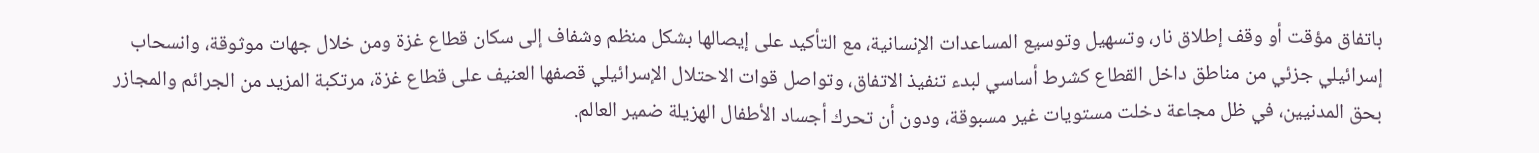باتفاق مؤقت أو وقف إطلاق نار، وتسهيل وتوسيع المساعدات الإنسانية، مع التأكيد على إيصالها بشكل منظم وشفاف إلى سكان قطاع غزة ومن خلال جهات موثوقة، وانسحاب إسرائيلي جزئي من مناطق داخل القطاع كشرط أساسي لبدء تنفيذ الاتفاق، وتواصل قوات الاحتلال الإسرائيلي قصفها العنيف على قطاع غزة، مرتكبة المزيد من الجرائم والمجازر بحق المدنيين، في ظل مجاعة دخلت مستويات غير مسبوقة، ودون أن تحرك أجساد الأطفال الهزيلة ضمير العالم.